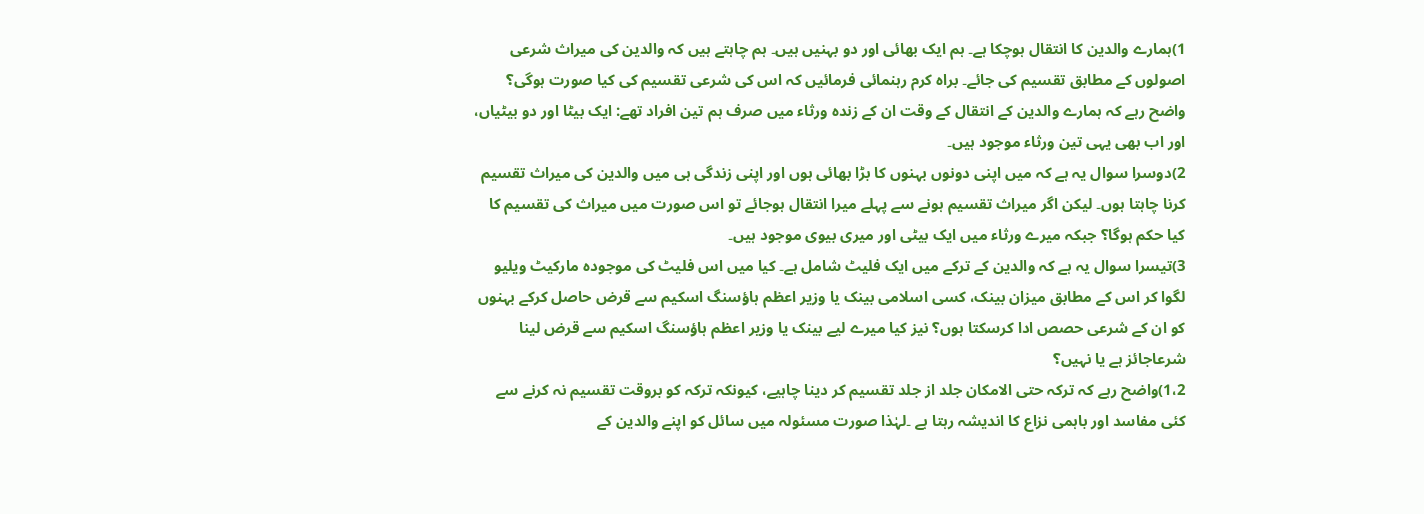1)ہمارے والدین کا انتقال ہوچکا ہے۔ ہم ایک بھائی اور دو بہنیں ہیں۔ ہم چاہتے ہیں کہ والدین کی میراث شرعی اصولوں کے مطابق تقسیم کی جائے۔ براہ کرم رہنمائی فرمائیں کہ اس کی شرعی تقسیم کی کیا صورت ہوگی؟
واضح رہے کہ ہمارے والدین کے انتقال کے وقت ان کے زندہ ورثاء میں صرف ہم تین افراد تھے: ایک بیٹا اور دو بیٹیاں، اور اب بھی یہی تین ورثاء موجود ہیں۔
2)دوسرا سوال یہ ہے کہ میں اپنی دونوں بہنوں کا بڑا بھائی ہوں اور اپنی زندگی ہی میں والدین کی میراث تقسیم کرنا چاہتا ہوں۔ لیکن اگر میراث تقسیم ہونے سے پہلے میرا انتقال ہوجائے تو اس صورت میں میراث کی تقسیم کا کیا حکم ہوگا؟ جبکہ میرے ورثاء میں ایک بیٹی اور میری بیوی موجود ہیں۔
3)تیسرا سوال یہ ہے کہ والدین کے ترکے میں ایک فلیٹ شامل ہے۔ کیا میں اس فلیٹ کی موجودہ مارکیٹ ویلیو لگوا کر اس کے مطابق میزان بینک، کسی اسلامی بینک یا وزیر اعظم ہاؤسنگ اسکیم سے قرض حاصل کرکے بہنوں کو ان کے شرعی حصص ادا کرسکتا ہوں؟ نیز کیا میرے لیے بینک یا وزیر اعظم ہاؤسنگ اسکیم سے قرض لینا شرعاجائز ہے یا نہیں؟
1،2)واضح رہے کہ ترکہ حتی الامکان جلد از جلد تقسیم کر دینا چاہیے، کیونکہ ترکہ کو بروقت تقسیم نہ کرنے سے کئی مفاسد اور باہمی نزاع کا اندیشہ رہتا ہے ۔لہٰذا صورت مسئولہ میں سائل کو اپنے والدین کے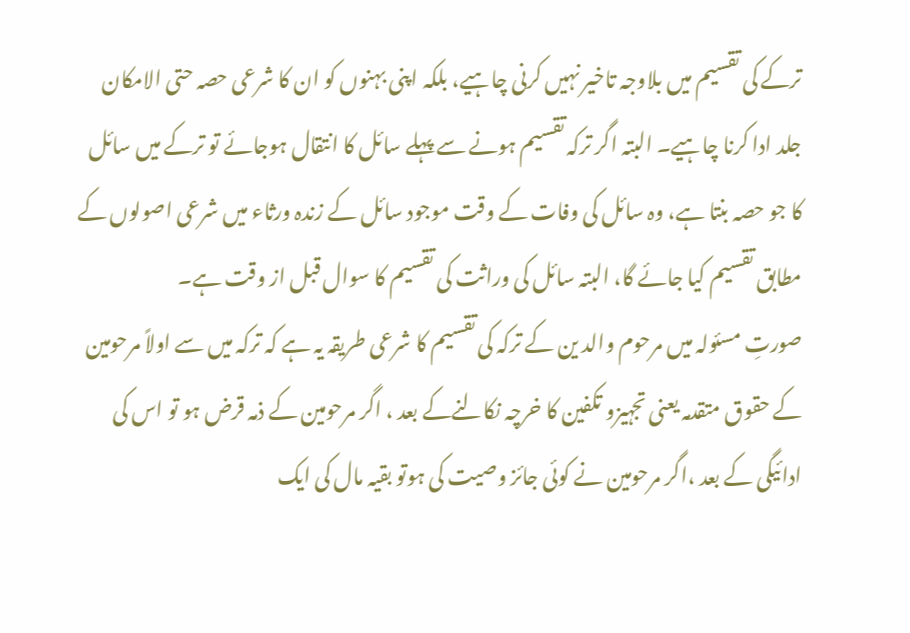ترکے کی تقسیم میں بلاوجہ تاخیر نہیں کرنی چاہیے، بلکہ اپنی بہنوں کو ان کا شرعی حصہ حتی الامکان جلد ادا کرنا چاہیے۔ البتہ اگر ترکہ تقسیم ہونے سے پہلے سائل کا انتقال ہوجائے تو ترکے میں سائل کا جو حصہ بنتا ہے، وہ سائل کی وفات کے وقت موجود سائل کے زندہ ورثاء میں شرعی اصولوں کے مطابق تقسیم کیا جائے گا، البتہ سائل کی وراثت کی تقسیم کا سوال قبل از وقت ہے۔
صورتِ مسئولہ میں مرحوم والد ین کے ترکہ کی تقسیم کا شرعی طریقہ یہ ہے کہ ترکہ میں سے اولاً مرحومین کے حقوق متقدمہ یعنی تجہیزو تکفین کا خرچہ نکالنےکے بعد ، اگر مرحومین کے ذمہ قرض ہو تو اس کی ادائیگی کے بعد ،اگر مرحومین نے کوئی جائز وصیت کی ہوتو بقیہ مال کی ایک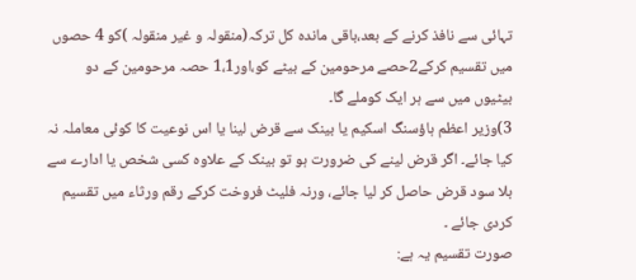تہائی سے نافذ کرنے کے بعد،باقی ماندہ کل ترکہ(منقولہ و غیر منقولہ )کو 4 حصوں میں تقسیم کرکے2حصے مرحومین کے بیٹے کو،اور1،1 حصہ مرحومین کے دو بیٹیوں میں سے ہر ایک کوملے گا۔
3)وزیر اعظم ہاؤسنگ اسکیم یا بینک سے قرض لینا یا اس نوعیت کا کوئی معاملہ نہ کیا جائے۔ اگر قرض لینے کی ضرورت ہو تو بینک کے علاوہ کسی شخص یا ادارے سے بلا سود قرض حاصل کر لیا جائے، ورنہ فلیٹ فروخت کرکے رقم ورثاء میں تقسیم کردی جائے ۔
صورت تقسیم یہ ہے: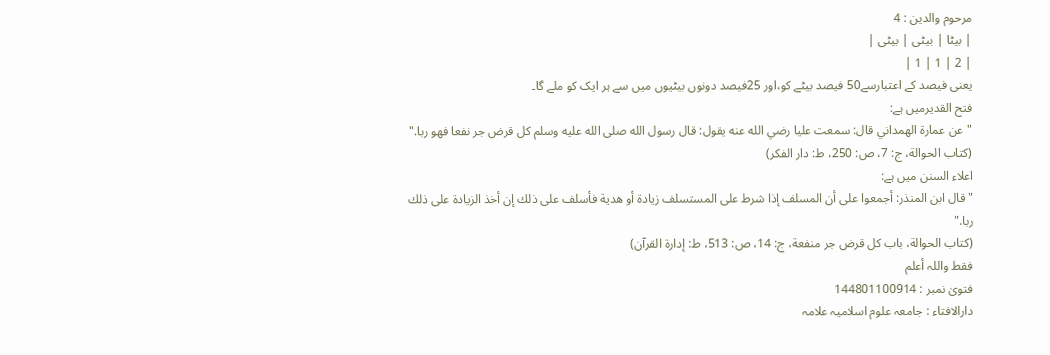مرحوم والدین : 4
| بیٹا | بیٹی | بیٹی |
| 2 | 1 | 1 |
یعنی فیصد کے اعتبارسے50 فیصد بیٹے کو،اور 25فیصد دونوں بیٹیوں میں سے ہر ایک کو ملے گا۔
فتح القدیرمیں ہے:
"عن عمارة الهمداني قال: سمعت عليا رضي الله عنه يقول: قال رسول الله صلى الله عليه وسلم كل قرض جر نفعا فهو ربا."
(كتاب الحوالة، ج: 7، ص: 250، ط: دار الفکر)
اعلاء السنن میں ہے:
"قال ابن المنذر: أجمعوا على أن المسلف إذا شرط على المستسلف زیادة أو ھدیة فأسلف على ذلك إن أخذ الزیادة علی ذلك ربا."
(کتاب الحوالة، باب کل قرض جر منفعة، ج: 14، ص: 513، ط: إدارۃ القرآن)
فقط واللہ أعلم
فتویٰ نمبر : 144801100914
دارالافتاء : جامعہ علوم اسلامیہ علامہ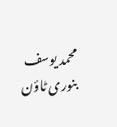محمد یوسف بنوری ٹاؤن